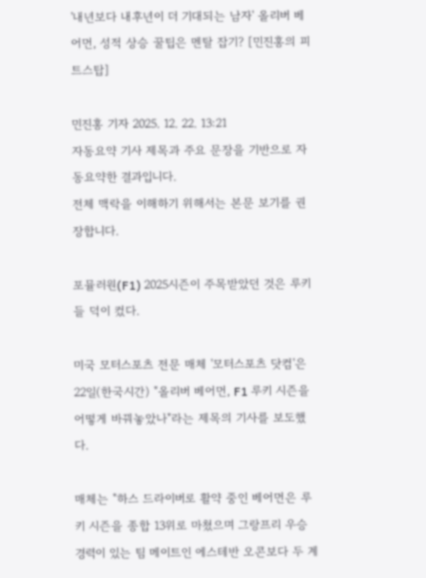'내년보다 내후년이 더 기대되는 남자' 올리버 베어먼, 성적 상승 꿀팁은 멘탈 잡기? [민진홍의 피트스탑]

민진홍 기자 2025. 12. 22. 13:21
자동요약 기사 제목과 주요 문장을 기반으로 자동요약한 결과입니다.
전체 맥락을 이해하기 위해서는 본문 보기를 권장합니다.

포뮬러원(F1) 2025시즌이 주목받았던 것은 루키들 덕이 컸다.

미국 모터스포츠 전문 매체 '모터스포츠 닷컴'은 22일(한국시간) "올리버 베어먼, F1 루키 시즌을 어떻게 바꿔놓았나"라는 제목의 기사를 보도했다.

매체는 "하스 드라이버로 활약 중인 베어먼은 루키 시즌을 종합 13위로 마쳤으며 그랑프리 우승 경력이 있는 팀 메이트인 에스테반 오콘보다 두 계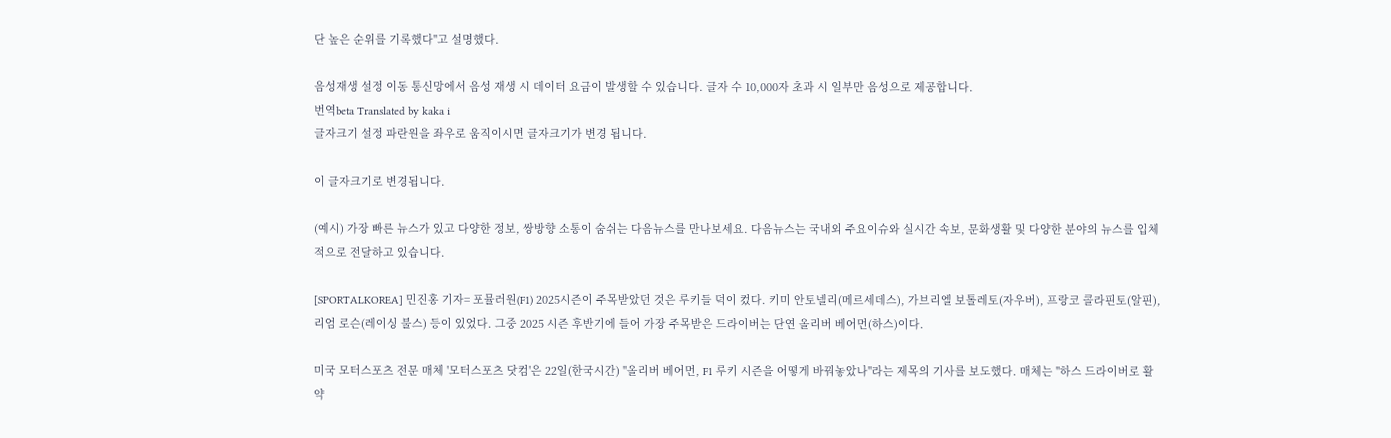단 높은 순위를 기록했다"고 설명했다.

음성재생 설정 이동 통신망에서 음성 재생 시 데이터 요금이 발생할 수 있습니다. 글자 수 10,000자 초과 시 일부만 음성으로 제공합니다.
번역beta Translated by kaka i
글자크기 설정 파란원을 좌우로 움직이시면 글자크기가 변경 됩니다.

이 글자크기로 변경됩니다.

(예시) 가장 빠른 뉴스가 있고 다양한 정보, 쌍방향 소통이 숨쉬는 다음뉴스를 만나보세요. 다음뉴스는 국내외 주요이슈와 실시간 속보, 문화생활 및 다양한 분야의 뉴스를 입체적으로 전달하고 있습니다.

[SPORTALKOREA] 민진홍 기자= 포뮬러원(F1) 2025시즌이 주목받았던 것은 루키들 덕이 컸다. 키미 안토넬리(메르세데스), 가브리엘 보톨레토(자우버), 프랑코 콜라핀토(알핀), 리엄 로슨(레이싱 불스) 등이 있었다. 그중 2025 시즌 후반기에 들어 가장 주목받은 드라이버는 단연 올리버 베어먼(하스)이다.

미국 모터스포츠 전문 매체 '모터스포츠 닷컴'은 22일(한국시간) "올리버 베어먼, F1 루키 시즌을 어떻게 바꿔놓았나"라는 제목의 기사를 보도했다. 매체는 "하스 드라이버로 활약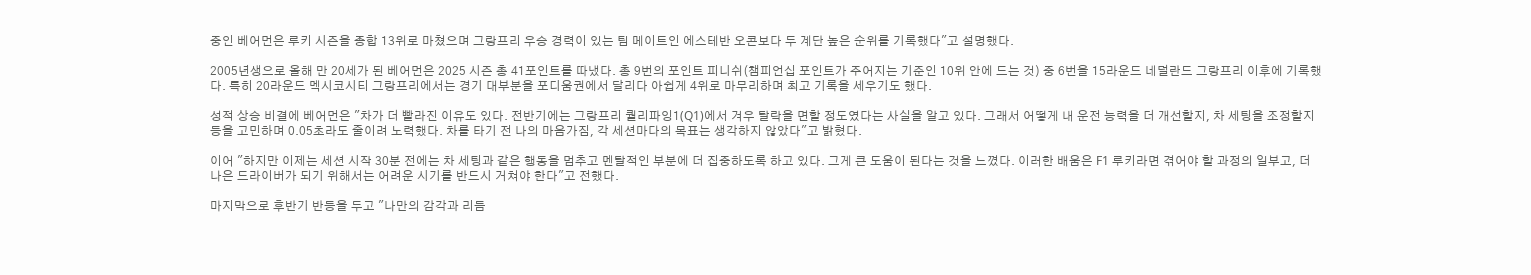중인 베어먼은 루키 시즌을 종합 13위로 마쳤으며 그랑프리 우승 경력이 있는 팀 메이트인 에스테반 오콘보다 두 계단 높은 순위를 기록했다"고 설명했다.

2005년생으로 올해 만 20세가 된 베어먼은 2025 시즌 총 41포인트를 따냈다. 총 9번의 포인트 피니쉬(챔피언십 포인트가 주어지는 기준인 10위 안에 드는 것) 중 6번을 15라운드 네덜란드 그랑프리 이후에 기록했다. 특히 20라운드 멕시코시티 그랑프리에서는 경기 대부분을 포디움권에서 달리다 아쉽게 4위로 마무리하며 최고 기록을 세우기도 했다.

성적 상승 비결에 베어먼은 "차가 더 빨라진 이유도 있다. 전반기에는 그랑프리 퀄리파잉1(Q1)에서 겨우 탈락을 면할 정도였다는 사실을 알고 있다. 그래서 어떻게 내 운전 능력을 더 개선할지, 차 세팅을 조정할지 등을 고민하며 0.05초라도 줄이려 노력했다. 차를 타기 전 나의 마음가짐, 각 세션마다의 목표는 생각하지 않았다"고 밝혔다.

이어 "하지만 이제는 세션 시작 30분 전에는 차 세팅과 같은 행동을 멈추고 멘탈적인 부분에 더 집중하도록 하고 있다. 그게 큰 도움이 된다는 것을 느꼈다. 이러한 배움은 F1 루키라면 겪어야 할 과정의 일부고, 더 나은 드라이버가 되기 위해서는 어려운 시기를 반드시 거쳐야 한다"고 전했다.

마지막으로 후반기 반등을 두고 "나만의 감각과 리듬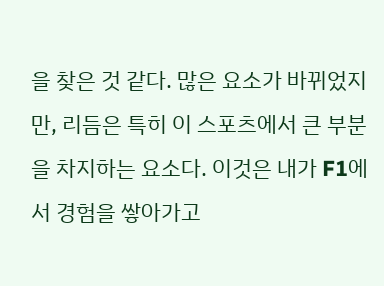을 찾은 것 같다. 많은 요소가 바뀌었지만, 리듬은 특히 이 스포츠에서 큰 부분을 차지하는 요소다. 이것은 내가 F1에서 경험을 쌓아가고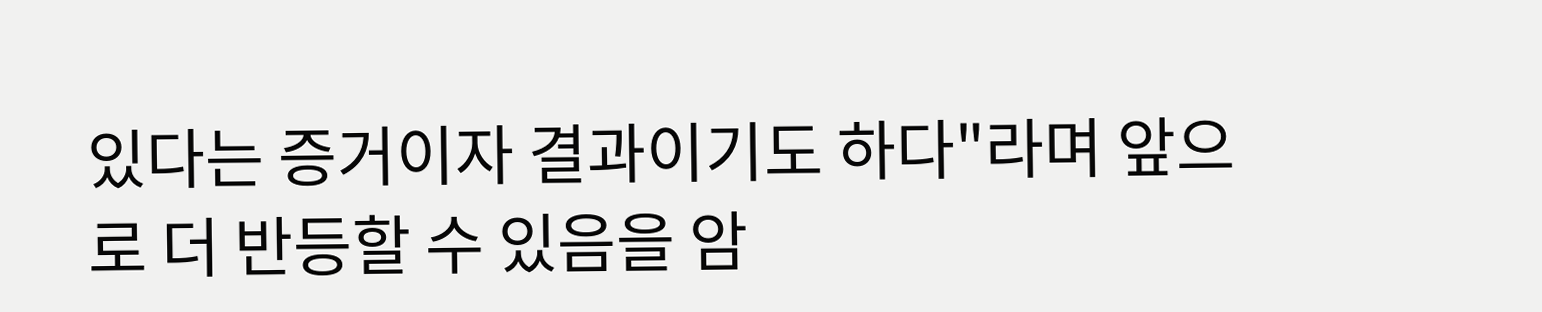있다는 증거이자 결과이기도 하다"라며 앞으로 더 반등할 수 있음을 암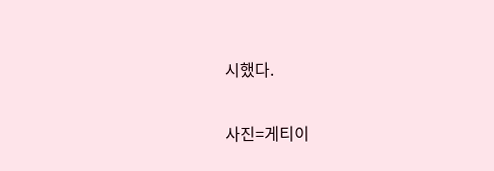시했다.

사진=게티이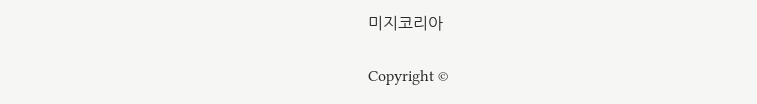미지코리아

Copyright ©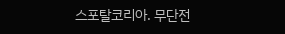스포탈코리아. 무단전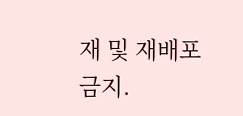재 및 재배포 금지.